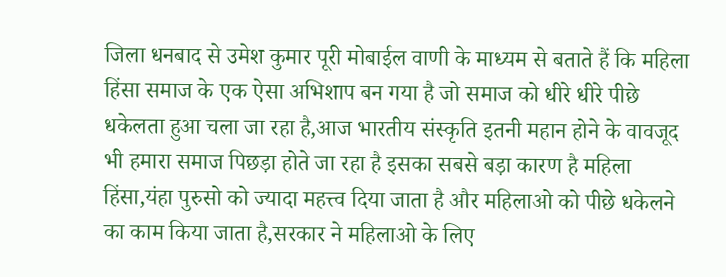जिला धनबाद से उमेश कुमार पूरी मोबाईल वाणी के माध्यम से बताते हैं कि महिला हिंसा समाज के एक ऐसा अभिशाप बन गया है जो समाज को धीरे धीरे पीछे धकेलता हुआ चला जा रहा है,आज भारतीय संस्कृति इतनी महान होने के वावजूद भी हमारा समाज पिछड़ा होते जा रहा है इसका सबसे बड़ा कारण है महिला हिंसा,यंहा पुरुसो को ज्यादा महत्त्व दिया जाता है और महिलाओ को पीछे धकेलने का काम किया जाता है,सरकार ने महिलाओ के लिए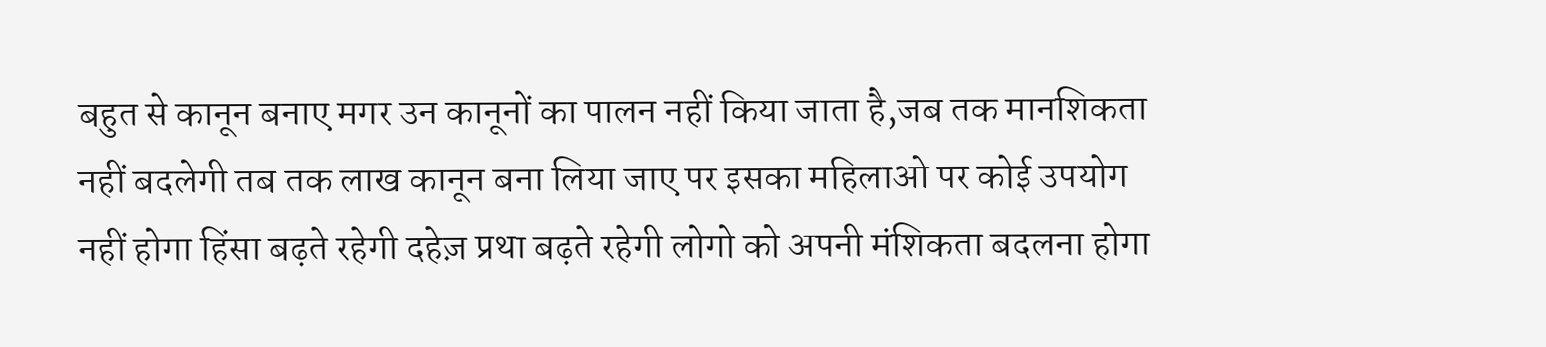बहुत से कानून बनाए मगर उन कानूनों का पालन नहीं किया जाता है,जब तक मानशिकता नहीं बदलेगी तब तक लाख कानून बना लिया जाए पर इसका महिलाओ पर कोई उपयोग नहीं होगा हिंसा बढ़ते रहेगी दहेज़ प्रथा बढ़ते रहेगी लोगो को अपनी मंशिकता बदलना होगा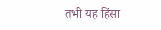तभी यह हिंसा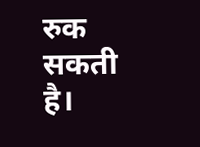रुक सकती है।